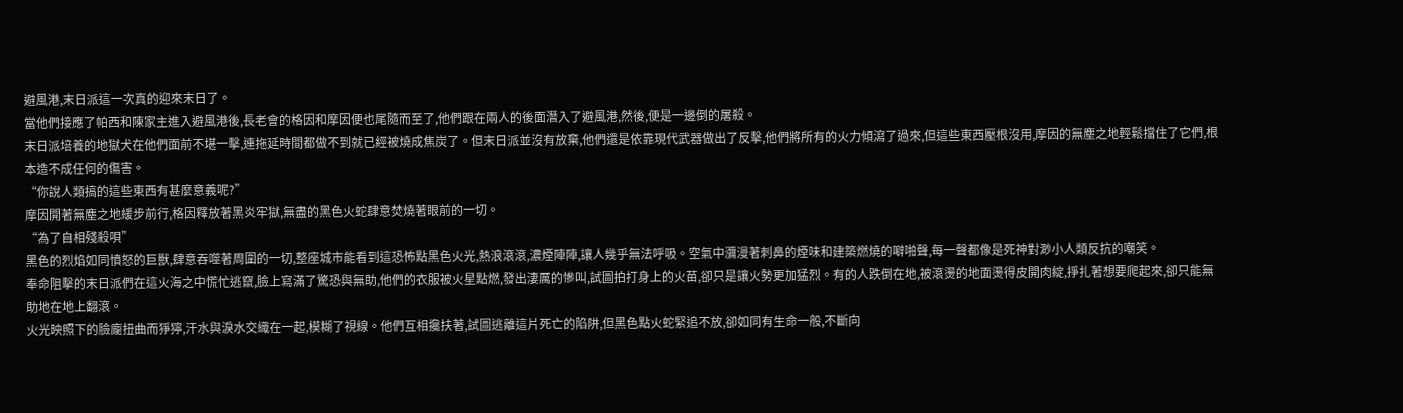避風港,末日派這一次真的迎來末日了。
當他們接應了帕西和陳家主進入避風港後,長老會的格因和摩因便也尾隨而至了,他們跟在兩人的後面潛入了避風港,然後,便是一邊倒的屠殺。
末日派培養的地獄犬在他們面前不堪一擊,連拖延時間都做不到就已經被燒成焦炭了。但末日派並沒有放棄,他們還是依靠現代武器做出了反擊,他們將所有的火力傾瀉了過來,但這些東西壓根沒用,摩因的無塵之地輕鬆擋住了它們,根本造不成任何的傷害。
“你說人類搞的這些東西有甚麼意義呢?”
摩因開著無塵之地緩步前行,格因釋放著黑炎牢獄,無盡的黑色火蛇肆意焚燒著眼前的一切。
“為了自相殘殺唄”
黑色的烈焰如同憤怒的巨獸,肆意吞噬著周圍的一切,整座城市能看到這恐怖點黑色火光,熱浪滾滾,濃煙陣陣,讓人幾乎無法呼吸。空氣中瀰漫著刺鼻的煙味和建築燃燒的噼啪聲,每一聲都像是死神對渺小人類反抗的嘲笑。
奉命阻擊的末日派們在這火海之中慌忙逃竄,臉上寫滿了驚恐與無助,他們的衣服被火星點燃,發出淒厲的慘叫,試圖拍打身上的火苗,卻只是讓火勢更加猛烈。有的人跌倒在地,被滾燙的地面燙得皮開肉綻,掙扎著想要爬起來,卻只能無助地在地上翻滾。
火光映照下的臉龐扭曲而猙獰,汗水與淚水交織在一起,模糊了視線。他們互相攙扶著,試圖逃離這片死亡的陷阱,但黑色點火蛇緊追不放,卻如同有生命一般,不斷向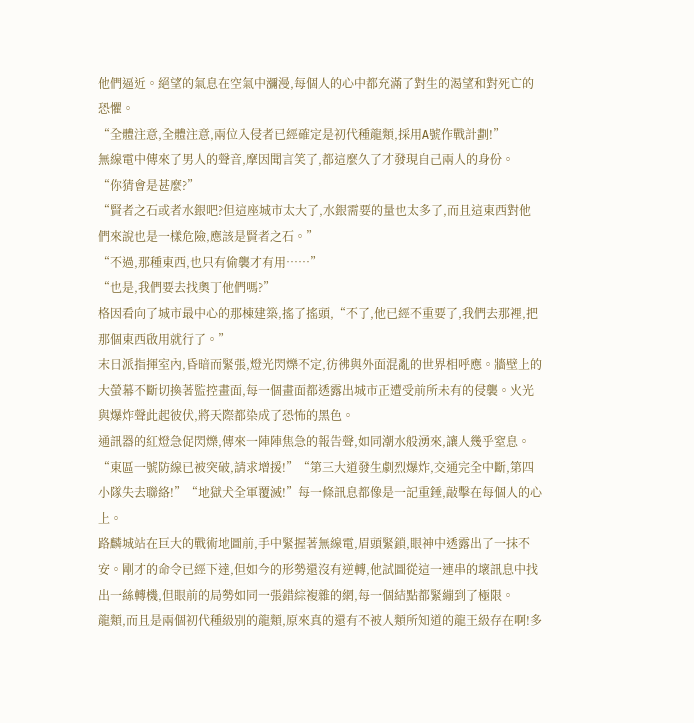他們逼近。絕望的氣息在空氣中瀰漫,每個人的心中都充滿了對生的渴望和對死亡的恐懼。
“全體注意,全體注意,兩位入侵者已經確定是初代種龍類,採用A號作戰計劃!”
無線電中傳來了男人的聲音,摩因聞言笑了,都這麼久了才發現自己兩人的身份。
“你猜會是甚麼?”
“賢者之石或者水銀吧?但這座城市太大了,水銀需要的量也太多了,而且這東西對他們來說也是一樣危險,應該是賢者之石。”
“不過,那種東西,也只有偷襲才有用……”
“也是,我們要去找奧丁他們嗎?”
格因看向了城市最中心的那棟建築,搖了搖頭,“不了,他已經不重要了,我們去那裡,把那個東西啟用就行了。”
末日派指揮室內,昏暗而緊張,燈光閃爍不定,彷彿與外面混亂的世界相呼應。牆壁上的大螢幕不斷切換著監控畫面,每一個畫面都透露出城市正遭受前所未有的侵襲。火光與爆炸聲此起彼伏,將天際都染成了恐怖的黑色。
通訊器的紅燈急促閃爍,傳來一陣陣焦急的報告聲,如同潮水般湧來,讓人幾乎窒息。“東區一號防線已被突破,請求增援!”“第三大道發生劇烈爆炸,交通完全中斷,第四小隊失去聯絡!”“地獄犬全軍覆滅!”每一條訊息都像是一記重錘,敲擊在每個人的心上。
路麟城站在巨大的戰術地圖前,手中緊握著無線電,眉頭緊鎖,眼神中透露出了一抹不安。剛才的命令已經下達,但如今的形勢還沒有逆轉,他試圖從這一連串的壞訊息中找出一絲轉機,但眼前的局勢如同一張錯綜複雜的網,每一個結點都緊繃到了極限。
龍類,而且是兩個初代種級別的龍類,原來真的還有不被人類所知道的龍王級存在啊!多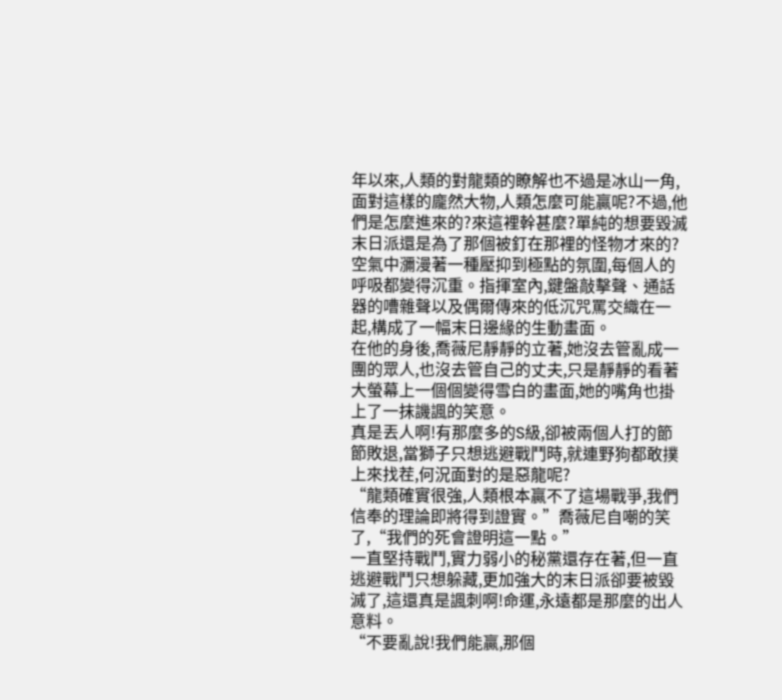年以來,人類的對龍類的瞭解也不過是冰山一角,面對這樣的龐然大物,人類怎麼可能贏呢?不過,他們是怎麼進來的?來這裡幹甚麼?單純的想要毀滅末日派還是為了那個被釘在那裡的怪物才來的?
空氣中瀰漫著一種壓抑到極點的氛圍,每個人的呼吸都變得沉重。指揮室內,鍵盤敲擊聲、通話器的嘈雜聲以及偶爾傳來的低沉咒罵交織在一起,構成了一幅末日邊緣的生動畫面。
在他的身後,喬薇尼靜靜的立著,她沒去管亂成一團的眾人,也沒去管自己的丈夫,只是靜靜的看著大螢幕上一個個變得雪白的畫面,她的嘴角也掛上了一抹譏諷的笑意。
真是丟人啊!有那麼多的S級,卻被兩個人打的節節敗退,當獅子只想逃避戰鬥時,就連野狗都敢撲上來找茬,何況面對的是惡龍呢?
“龍類確實很強,人類根本贏不了這場戰爭,我們信奉的理論即將得到證實。”喬薇尼自嘲的笑了,“我們的死會證明這一點。”
一直堅持戰鬥,實力弱小的秘黨還存在著,但一直逃避戰鬥只想躲藏,更加強大的末日派卻要被毀滅了,這還真是諷刺啊!命運,永遠都是那麼的出人意料。
“不要亂說!我們能贏,那個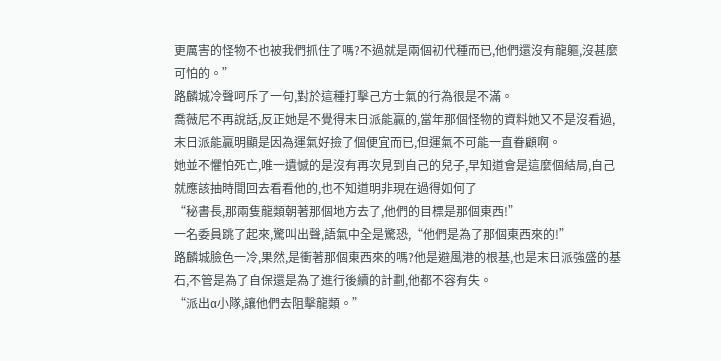更厲害的怪物不也被我們抓住了嗎?不過就是兩個初代種而已,他們還沒有龍軀,沒甚麼可怕的。”
路麟城冷聲呵斥了一句,對於這種打擊己方士氣的行為很是不滿。
喬薇尼不再說話,反正她是不覺得末日派能贏的,當年那個怪物的資料她又不是沒看過,末日派能贏明顯是因為運氣好撿了個便宜而已,但運氣不可能一直眷顧啊。
她並不懼怕死亡,唯一遺憾的是沒有再次見到自己的兒子,早知道會是這麼個結局,自己就應該抽時間回去看看他的,也不知道明非現在過得如何了
“秘書長,那兩隻龍類朝著那個地方去了,他們的目標是那個東西!”
一名委員跳了起來,驚叫出聲,語氣中全是驚恐,“他們是為了那個東西來的!”
路麟城臉色一冷,果然,是衝著那個東西來的嗎?他是避風港的根基,也是末日派強盛的基石,不管是為了自保還是為了進行後續的計劃,他都不容有失。
“派出α小隊,讓他們去阻擊龍類。”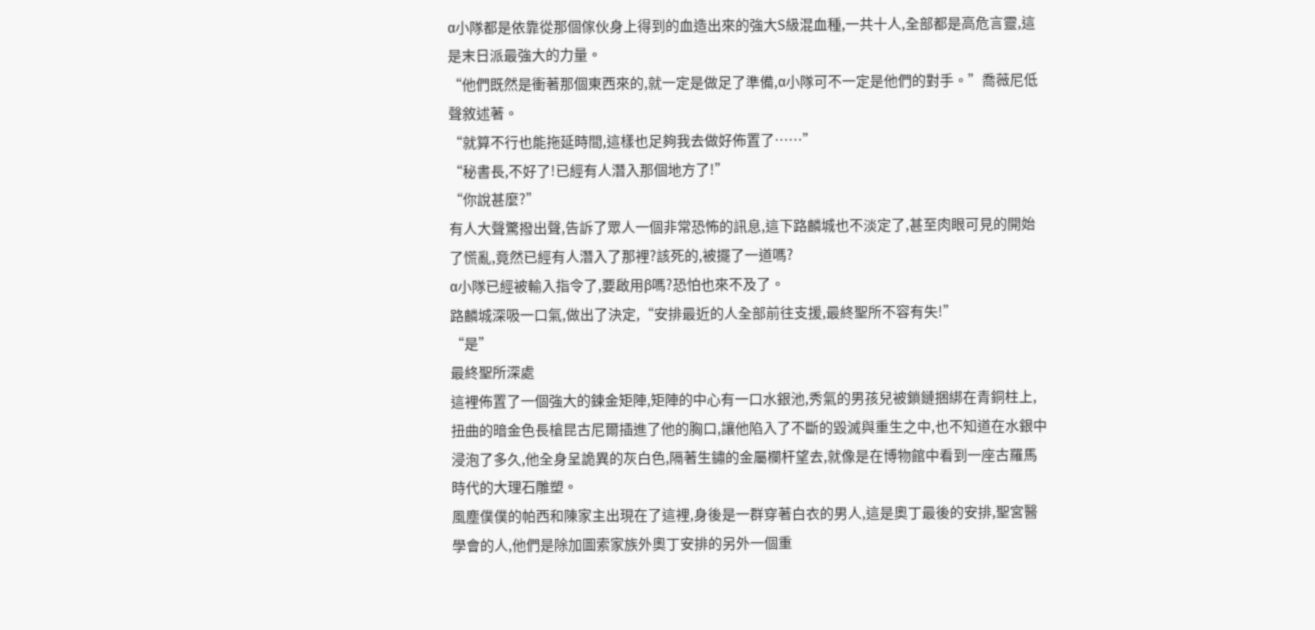α小隊都是依靠從那個傢伙身上得到的血造出來的強大S級混血種,一共十人,全部都是高危言靈,這是末日派最強大的力量。
“他們既然是衝著那個東西來的,就一定是做足了準備,α小隊可不一定是他們的對手。”喬薇尼低聲敘述著。
“就算不行也能拖延時間,這樣也足夠我去做好佈置了……”
“秘書長,不好了!已經有人潛入那個地方了!”
“你說甚麼?”
有人大聲驚撥出聲,告訴了眾人一個非常恐怖的訊息,這下路麟城也不淡定了,甚至肉眼可見的開始了慌亂,竟然已經有人潛入了那裡?該死的,被擺了一道嗎?
α小隊已經被輸入指令了,要啟用β嗎?恐怕也來不及了。
路麟城深吸一口氣,做出了決定,“安排最近的人全部前往支援,最終聖所不容有失!”
“是”
最終聖所深處
這裡佈置了一個強大的鍊金矩陣,矩陣的中心有一口水銀池,秀氣的男孩兒被鎖鏈捆綁在青銅柱上,扭曲的暗金色長槍昆古尼爾插進了他的胸口,讓他陷入了不斷的毀滅與重生之中,也不知道在水銀中浸泡了多久,他全身呈詭異的灰白色,隔著生鏽的金屬欄杆望去,就像是在博物館中看到一座古羅馬時代的大理石雕塑。
風塵僕僕的帕西和陳家主出現在了這裡,身後是一群穿著白衣的男人,這是奧丁最後的安排,聖宮醫學會的人,他們是除加圖索家族外奧丁安排的另外一個重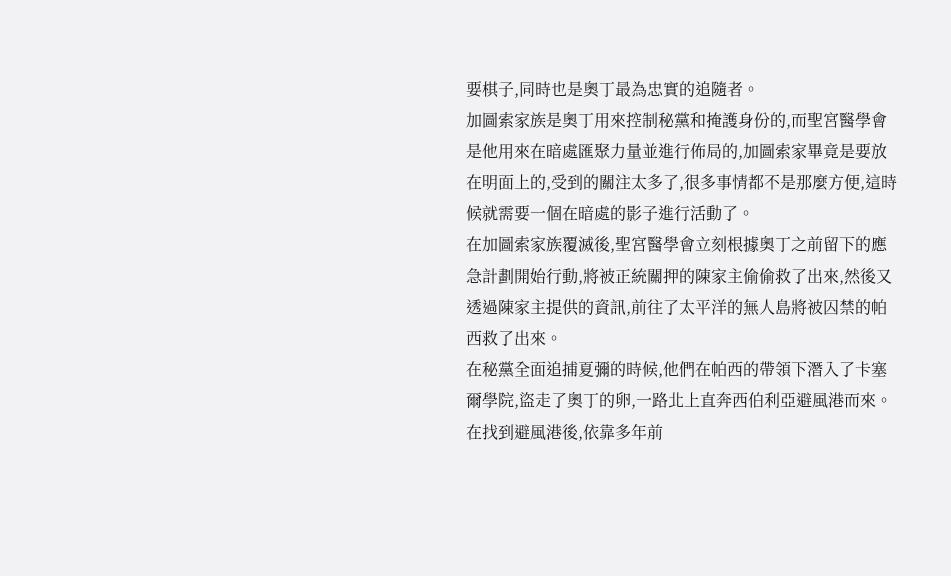要棋子,同時也是奧丁最為忠實的追隨者。
加圖索家族是奧丁用來控制秘黨和掩護身份的,而聖宮醫學會是他用來在暗處匯聚力量並進行佈局的,加圖索家畢竟是要放在明面上的,受到的關注太多了,很多事情都不是那麼方便,這時候就需要一個在暗處的影子進行活動了。
在加圖索家族覆滅後,聖宮醫學會立刻根據奧丁之前留下的應急計劃開始行動,將被正統關押的陳家主偷偷救了出來,然後又透過陳家主提供的資訊,前往了太平洋的無人島將被囚禁的帕西救了出來。
在秘黨全面追捕夏彌的時候,他們在帕西的帶領下潛入了卡塞爾學院,盜走了奧丁的卵,一路北上直奔西伯利亞避風港而來。在找到避風港後,依靠多年前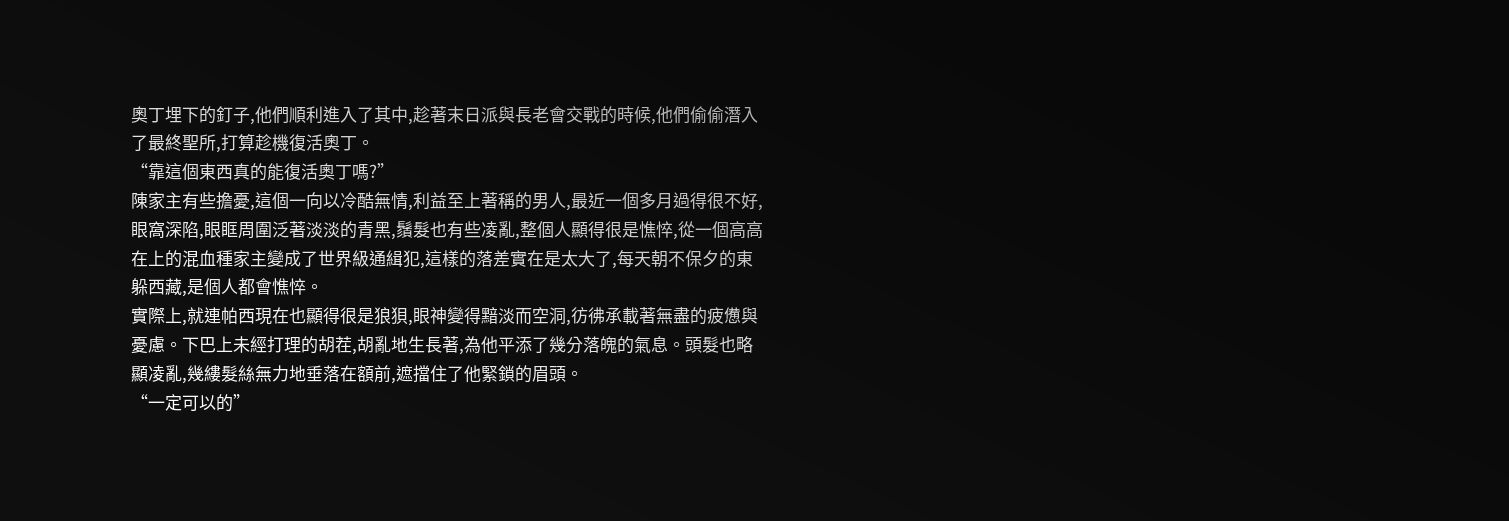奧丁埋下的釘子,他們順利進入了其中,趁著末日派與長老會交戰的時候,他們偷偷潛入了最終聖所,打算趁機復活奧丁。
“靠這個東西真的能復活奧丁嗎?”
陳家主有些擔憂,這個一向以冷酷無情,利益至上著稱的男人,最近一個多月過得很不好,眼窩深陷,眼眶周圍泛著淡淡的青黑,鬚髮也有些凌亂,整個人顯得很是憔悴,從一個高高在上的混血種家主變成了世界級通緝犯,這樣的落差實在是太大了,每天朝不保夕的東躲西藏,是個人都會憔悴。
實際上,就連帕西現在也顯得很是狼狽,眼神變得黯淡而空洞,彷彿承載著無盡的疲憊與憂慮。下巴上未經打理的胡茬,胡亂地生長著,為他平添了幾分落魄的氣息。頭髮也略顯凌亂,幾縷髮絲無力地垂落在額前,遮擋住了他緊鎖的眉頭。
“一定可以的”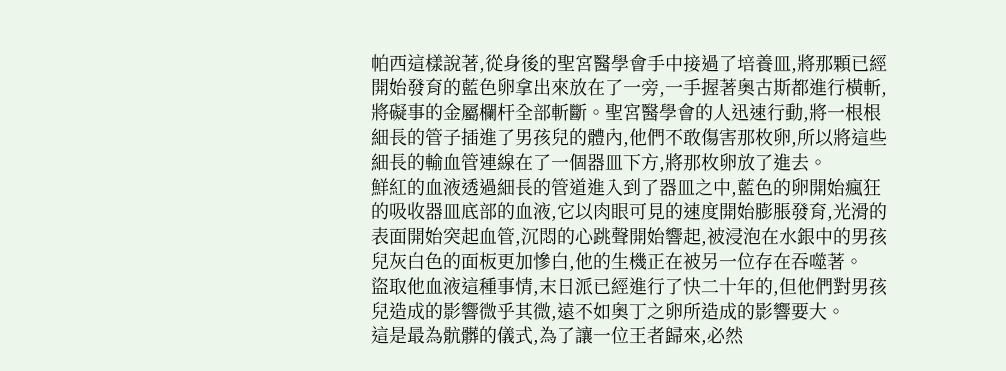帕西這樣說著,從身後的聖宮醫學會手中接過了培養皿,將那顆已經開始發育的藍色卵拿出來放在了一旁,一手握著奧古斯都進行橫斬,將礙事的金屬欄杆全部斬斷。聖宮醫學會的人迅速行動,將一根根細長的管子插進了男孩兒的體內,他們不敢傷害那枚卵,所以將這些細長的輸血管連線在了一個器皿下方,將那枚卵放了進去。
鮮紅的血液透過細長的管道進入到了器皿之中,藍色的卵開始瘋狂的吸收器皿底部的血液,它以肉眼可見的速度開始膨脹發育,光滑的表面開始突起血管,沉悶的心跳聲開始響起,被浸泡在水銀中的男孩兒灰白色的面板更加慘白,他的生機正在被另一位存在吞噬著。
盜取他血液這種事情,末日派已經進行了快二十年的,但他們對男孩兒造成的影響微乎其微,遠不如奧丁之卵所造成的影響要大。
這是最為骯髒的儀式,為了讓一位王者歸來,必然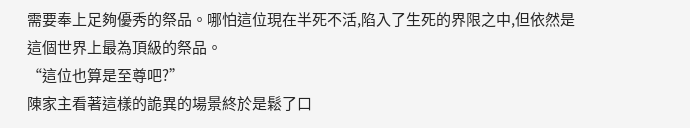需要奉上足夠優秀的祭品。哪怕這位現在半死不活,陷入了生死的界限之中,但依然是這個世界上最為頂級的祭品。
“這位也算是至尊吧?”
陳家主看著這樣的詭異的場景終於是鬆了口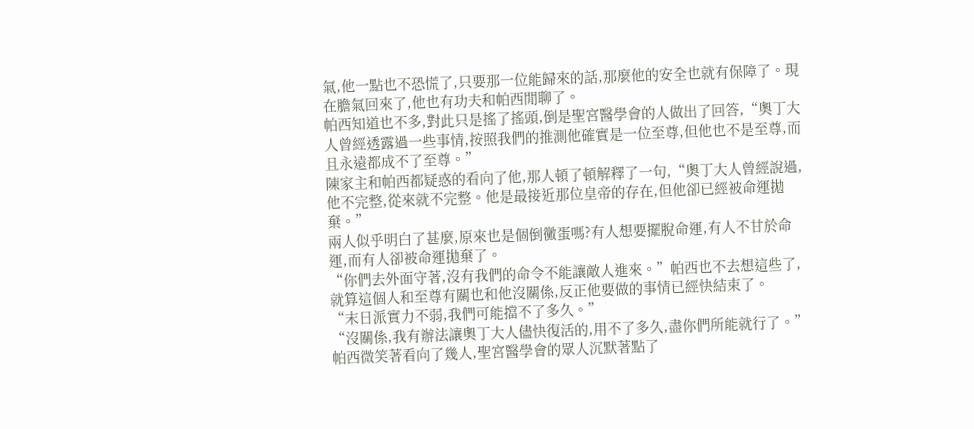氣,他一點也不恐慌了,只要那一位能歸來的話,那麼他的安全也就有保障了。現在膽氣回來了,他也有功夫和帕西閒聊了。
帕西知道也不多,對此只是搖了搖頭,倒是聖宮醫學會的人做出了回答,“奧丁大人曾經透露過一些事情,按照我們的推測他確實是一位至尊,但他也不是至尊,而且永遠都成不了至尊。”
陳家主和帕西都疑惑的看向了他,那人頓了頓解釋了一句,“奧丁大人曾經說過,他不完整,從來就不完整。他是最接近那位皇帝的存在,但他卻已經被命運拋棄。”
兩人似乎明白了甚麼,原來也是個倒黴蛋嗎?有人想要擺脫命運,有人不甘於命運,而有人卻被命運拋棄了。
“你們去外面守著,沒有我們的命令不能讓敵人進來。”帕西也不去想這些了,就算這個人和至尊有關也和他沒關係,反正他要做的事情已經快結束了。
“末日派實力不弱,我們可能擋不了多久。”
“沒關係,我有辦法讓奧丁大人儘快復活的,用不了多久,盡你們所能就行了。”
帕西微笑著看向了幾人,聖宮醫學會的眾人沉默著點了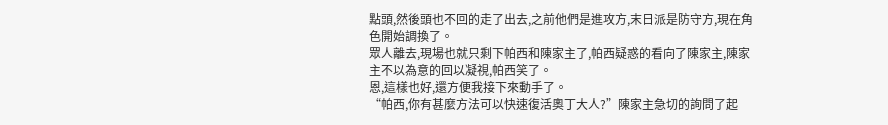點頭,然後頭也不回的走了出去,之前他們是進攻方,末日派是防守方,現在角色開始調換了。
眾人離去,現場也就只剩下帕西和陳家主了,帕西疑惑的看向了陳家主,陳家主不以為意的回以凝視,帕西笑了。
恩,這樣也好,還方便我接下來動手了。
“帕西,你有甚麼方法可以快速復活奧丁大人?”陳家主急切的詢問了起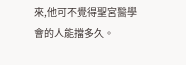來,他可不覺得聖宮醫學會的人能擋多久。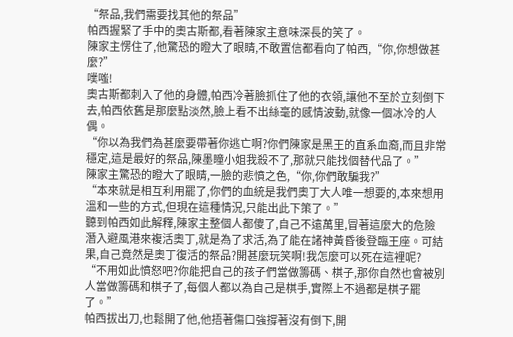“祭品,我們需要找其他的祭品”
帕西握緊了手中的奧古斯都,看著陳家主意味深長的笑了。
陳家主愣住了,他驚恐的瞪大了眼睛,不敢置信都看向了帕西,“你,你想做甚麼?”
噗嗤!
奧古斯都刺入了他的身體,帕西冷著臉抓住了他的衣領,讓他不至於立刻倒下去,帕西依舊是那麼點淡然,臉上看不出絲毫的感情波動,就像一個冰冷的人偶。
“你以為我們為甚麼要帶著你逃亡啊?你們陳家是黑王的直系血裔,而且非常穩定,這是最好的祭品,陳墨瞳小姐我殺不了,那就只能找個替代品了。”
陳家主驚恐的瞪大了眼睛,一臉的悲憤之色,“你,你們敢騙我?”
“本來就是相互利用罷了,你們的血統是我們奧丁大人唯一想要的,本來想用溫和一些的方式,但現在這種情況,只能出此下策了。”
聽到帕西如此解釋,陳家主整個人都傻了,自己不遠萬里,冒著這麼大的危險潛入避風港來複活奧丁,就是為了求活,為了能在諸神黃昏後登臨王座。可結果,自己竟然是奧丁復活的祭品?開甚麼玩笑啊!我怎麼可以死在這裡呢?
“不用如此憤怒吧?你能把自己的孩子們當做籌碼、棋子,那你自然也會被別人當做籌碼和棋子了,每個人都以為自己是棋手,實際上不過都是棋子罷了。”
帕西拔出刀,也鬆開了他,他捂著傷口強撐著沒有倒下,開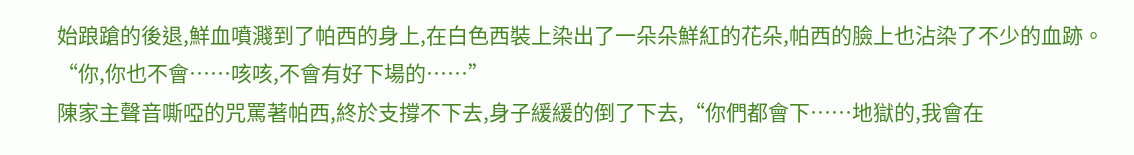始踉蹌的後退,鮮血噴濺到了帕西的身上,在白色西裝上染出了一朵朵鮮紅的花朵,帕西的臉上也沾染了不少的血跡。
“你,你也不會……咳咳,不會有好下場的……”
陳家主聲音嘶啞的咒罵著帕西,終於支撐不下去,身子緩緩的倒了下去,“你們都會下……地獄的,我會在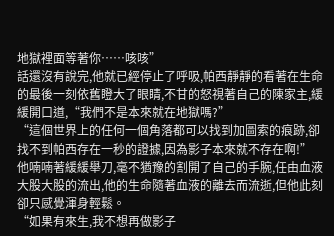地獄裡面等著你……咳咳”
話還沒有說完,他就已經停止了呼吸,帕西靜靜的看著在生命的最後一刻依舊瞪大了眼睛,不甘的怒視著自己的陳家主,緩緩開口道,“我們不是本來就在地獄嗎?”
“這個世界上的任何一個角落都可以找到加圖索的痕跡,卻找不到帕西存在一秒的證據,因為影子本來就不存在啊!”
他喃喃著緩緩舉刀,毫不猶豫的割開了自己的手腕,任由血液大股大股的流出,他的生命隨著血液的離去而流逝,但他此刻卻只感覺渾身輕鬆。
“如果有來生,我不想再做影子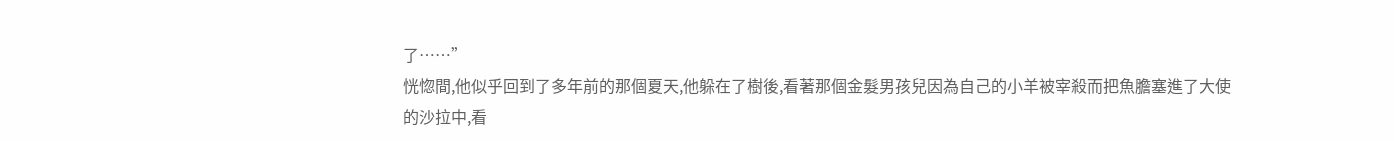了……”
恍惚間,他似乎回到了多年前的那個夏天,他躲在了樹後,看著那個金髮男孩兒因為自己的小羊被宰殺而把魚膽塞進了大使的沙拉中,看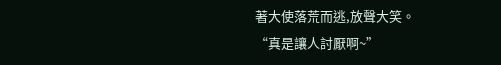著大使落荒而逃,放聲大笑。
“真是讓人討厭啊~”